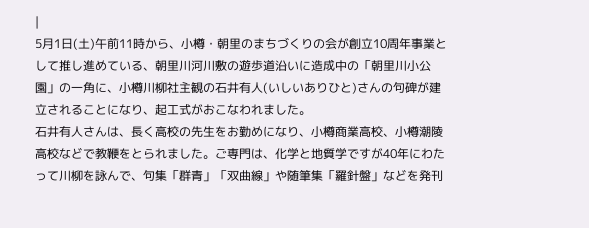|
5月1日(土)午前11時から、小樽・朝里のまちづくりの会が創立10周年事業として推し進めている、朝里川河川敷の遊歩道沿いに造成中の「朝里川小公園」の一角に、小樽川柳社主観の石井有人(いしいありひと)さんの句碑が建立されることになり、起工式がおこなわれました。
石井有人さんは、長く高校の先生をお勤めになり、小樽商業高校、小樽潮陵高校などで教鞭をとられました。ご専門は、化学と地質学ですが40年にわたって川柳を詠んで、句集「群青」「双曲線」や随筆集「羅針盤」などを発刊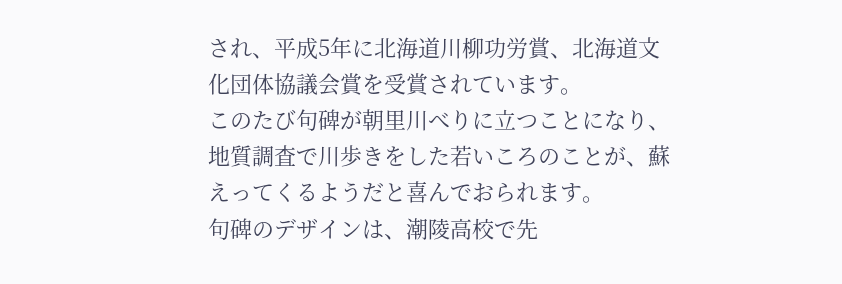され、平成5年に北海道川柳功労賞、北海道文化団体協議会賞を受賞されています。
このたび句碑が朝里川べりに立つことになり、地質調査で川歩きをした若いころのことが、蘇えってくるようだと喜んでおられます。
句碑のデザインは、潮陵高校で先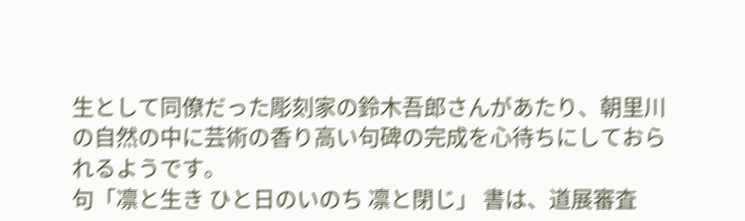生として同僚だった彫刻家の鈴木吾郎さんがあたり、朝里川の自然の中に芸術の香り高い句碑の完成を心待ちにしておられるようです。
句「凛と生き ひと日のいのち 凛と閉じ」 書は、道展審査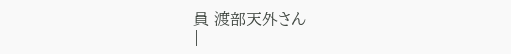員 渡部天外さん
|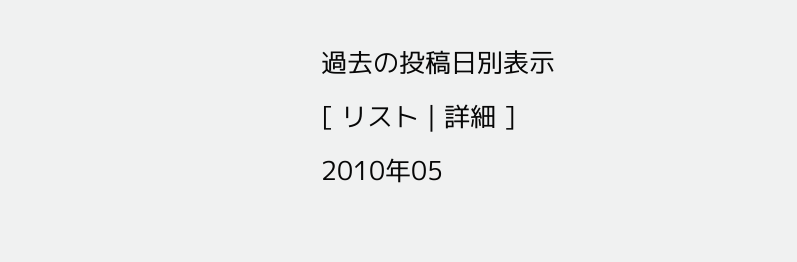過去の投稿日別表示
[ リスト | 詳細 ]
2010年05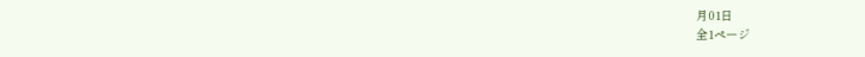月01日
全1ページ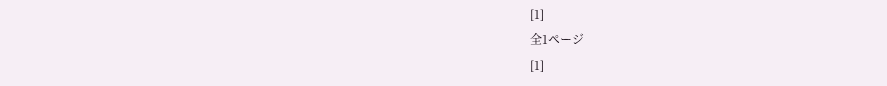[1]
全1ページ
[1]